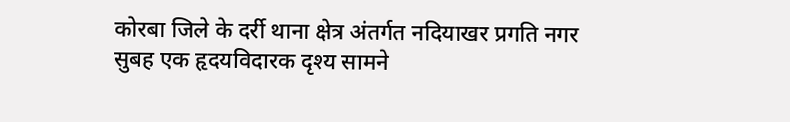कोरबा जिले के दर्री थाना क्षेत्र अंतर्गत नदियाखर प्रगति नगर सुबह एक हृदयविदारक दृश्य सामने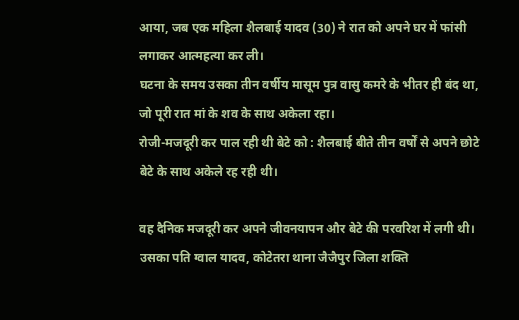आया, जब एक महिला शैलबाई यादव (30) ने रात को अपने घर में फांसी लगाकर आत्महत्या कर ली।
घटना के समय उसका तीन वर्षीय मासूम पुत्र वासु कमरे के भीतर ही बंद था, जो पूरी रात मां के शव के साथ अकेला रहा।
रोजी-मजदूरी कर पाल रही थी बेटे को : शैलबाई बीते तीन वर्षों से अपने छोटे बेटे के साथ अकेले रह रही थी।

वह दैनिक मजदूरी कर अपने जीवनयापन और बेटे की परवरिश में लगी थी। उसका पति ग्वाल यादव, कोटेतरा थाना जैजैपुर जिला शक्ति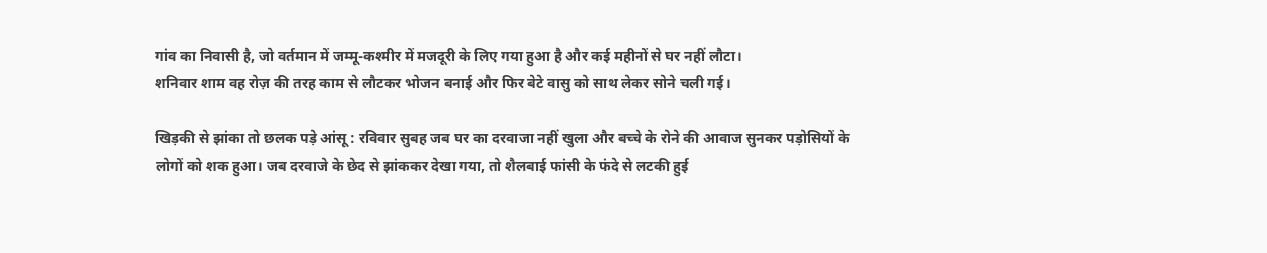गांव का निवासी है, जो वर्तमान में जम्मू-कश्मीर में मजदूरी के लिए गया हुआ है और कई महीनों से घर नहीं लौटा।
शनिवार शाम वह रोज़ की तरह काम से लौटकर भोजन बनाई और फिर बेटे वासु को साथ लेकर सोने चली गई।

खिड़की से झांका तो छलक पड़े आंसू : रविवार सुबह जब घर का दरवाजा नहीं खुला और बच्चे के रोने की आवाज सुनकर पड़ोसियों के लोगों को शक हुआ। जब दरवाजे के छेद से झांककर देखा गया, तो शैलबाई फांसी के फंदे से लटकी हुई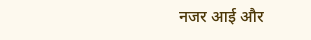नजर आई और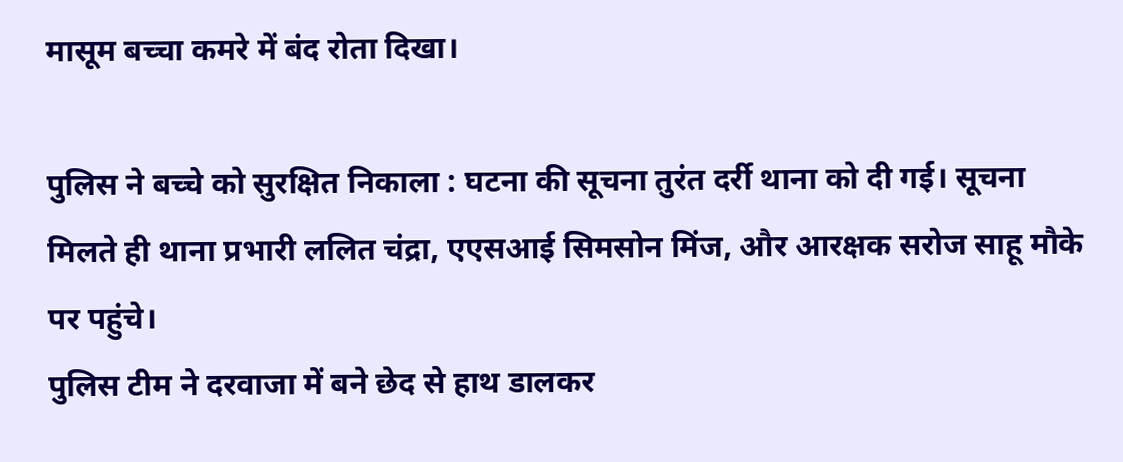मासूम बच्चा कमरे में बंद रोता दिखा।

पुलिस ने बच्चे को सुरक्षित निकाला : घटना की सूचना तुरंत दर्री थाना को दी गई। सूचना मिलते ही थाना प्रभारी ललित चंद्रा, एएसआई सिमसोन मिंज, और आरक्षक सरोज साहू मौके पर पहुंचे।
पुलिस टीम ने दरवाजा में बने छेद से हाथ डालकर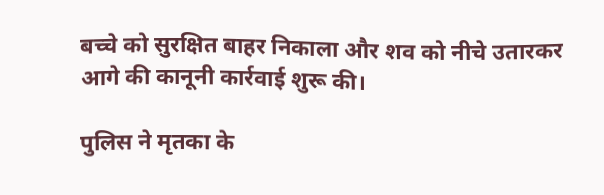बच्चे को सुरक्षित बाहर निकाला और शव को नीचे उतारकर आगे की कानूनी कार्रवाई शुरू की।

पुलिस ने मृतका के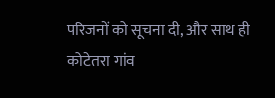परिजनों को सूचना दी, और साथ ही कोटेतरा गांव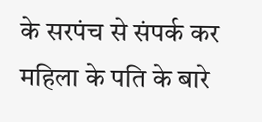के सरपंच से संपर्क कर महिला के पति के बारे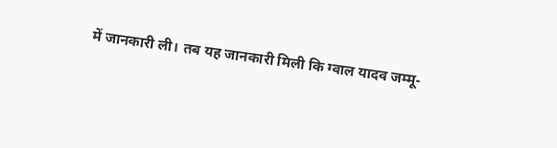में जानकारी ली। तब यह जानकारी मिली कि ग्वाल यादव जम्मू-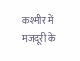कश्मीर में मजदूरी के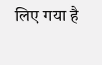लिए गया है